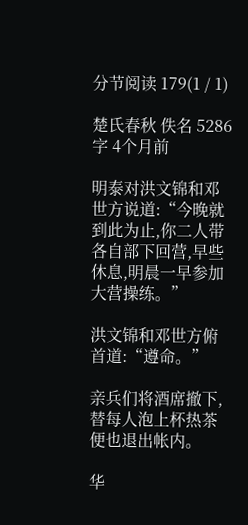分节阅读 179(1 / 1)

楚氏春秋 佚名 5286 字 4个月前

明泰对洪文锦和邓世方说道:“今晚就到此为止,你二人带各自部下回营,早些休息,明晨一早参加大营操练。”

洪文锦和邓世方俯首道:“遵命。”

亲兵们将酒席撤下,替每人泡上杯热茶便也退出帐内。

华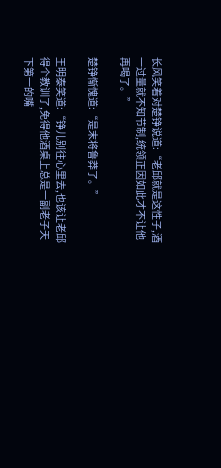长风笑着对楚铮说道:“老邱就是这性子,酒一过量就不知节制,统领正因如此才不让他再喝了。”

楚铮惭愧道:“是末将鲁莽了。”

王明泰笑道:“铮儿别往心里去,也该让老邱得个教训了,免得他酒桌上总是一副老子天下第一的嘴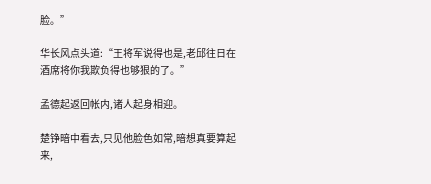脸。”

华长风点头道:“王将军说得也是,老邱往日在酒席将你我欺负得也够狠的了。”

孟德起返回帐内,诸人起身相迎。

楚铮暗中看去,只见他脸色如常,暗想真要算起来,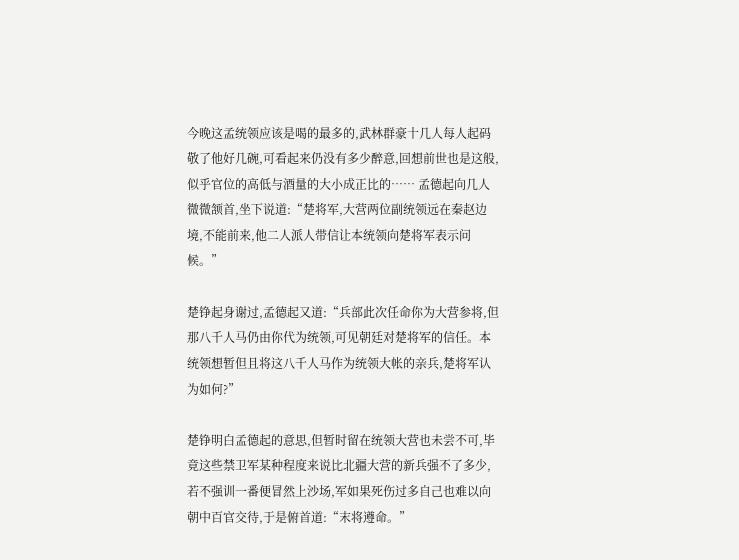今晚这孟统领应该是喝的最多的,武林群豪十几人每人起码敬了他好几碗,可看起来仍没有多少醉意,回想前世也是这般,似乎官位的高低与酒量的大小成正比的…… 孟德起向几人微微颔首,坐下说道:“楚将军,大营两位副统领远在秦赵边境,不能前来,他二人派人带信让本统领向楚将军表示问候。”

楚铮起身谢过,孟德起又道:“兵部此次任命你为大营参将,但那八千人马仍由你代为统领,可见朝廷对楚将军的信任。本统领想暂但且将这八千人马作为统领大帐的亲兵,楚将军认为如何?”

楚铮明白孟德起的意思,但暂时留在统领大营也未尝不可,毕竟这些禁卫军某种程度来说比北疆大营的新兵强不了多少,若不强训一番便冒然上沙场,军如果死伤过多自己也难以向朝中百官交待,于是俯首道:“末将遵命。”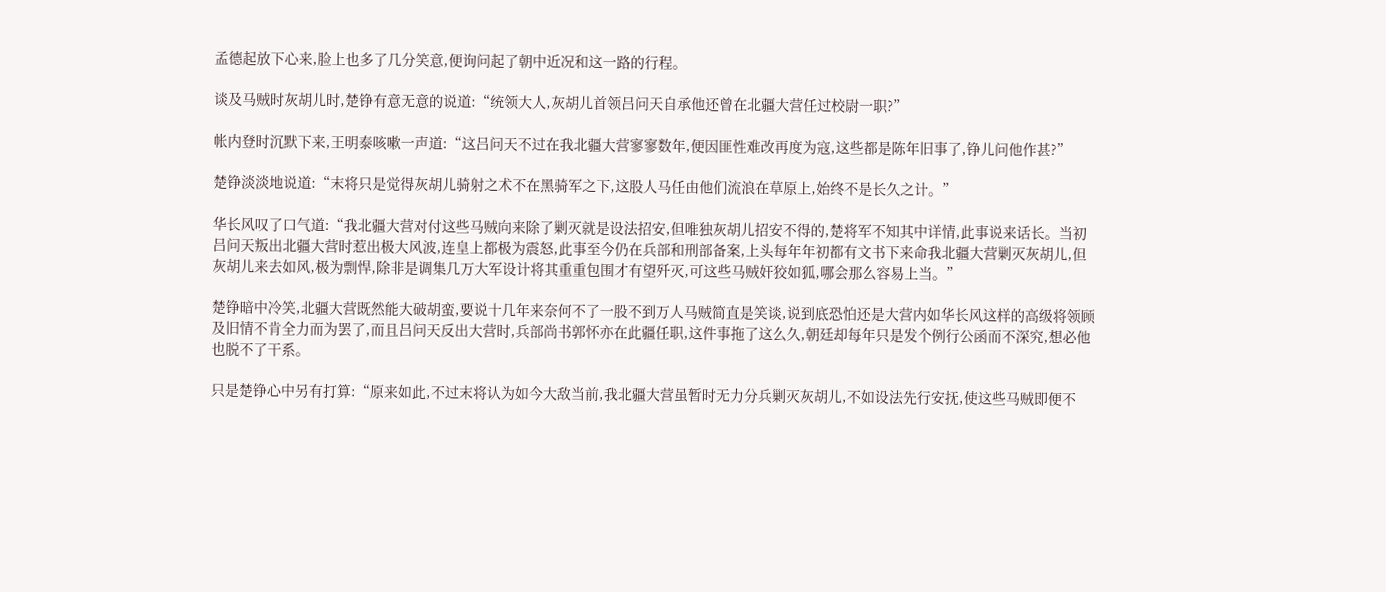孟德起放下心来,脸上也多了几分笑意,便询问起了朝中近况和这一路的行程。

谈及马贼时灰胡儿时,楚铮有意无意的说道:“统领大人,灰胡儿首领吕问天自承他还曾在北疆大营任过校尉一职?”

帐内登时沉默下来,王明泰咳嗽一声道:“这吕问天不过在我北疆大营寥寥数年,便因匪性难改再度为寇,这些都是陈年旧事了,铮儿问他作甚?”

楚铮淡淡地说道:“末将只是觉得灰胡儿骑射之术不在黑骑军之下,这股人马任由他们流浪在草原上,始终不是长久之计。”

华长风叹了口气道:“我北疆大营对付这些马贼向来除了剿灭就是设法招安,但唯独灰胡儿招安不得的,楚将军不知其中详情,此事说来话长。当初吕问天叛出北疆大营时惹出极大风波,连皇上都极为震怒,此事至今仍在兵部和刑部备案,上头每年年初都有文书下来命我北疆大营剿灭灰胡儿,但灰胡儿来去如风,极为剽悍,除非是调集几万大军设计将其重重包围才有望歼灭,可这些马贼奸狡如狐,哪会那么容易上当。”

楚铮暗中冷笑,北疆大营既然能大破胡蛮,要说十几年来奈何不了一股不到万人马贼简直是笑谈,说到底恐怕还是大营内如华长风这样的高级将领顾及旧情不肯全力而为罢了,而且吕问天反出大营时,兵部尚书郭怀亦在此疆任职,这件事拖了这么久,朝廷却每年只是发个例行公函而不深究,想必他也脱不了干系。

只是楚铮心中另有打算:“原来如此,不过末将认为如今大敌当前,我北疆大营虽暂时无力分兵剿灭灰胡儿,不如设法先行安抚,使这些马贼即便不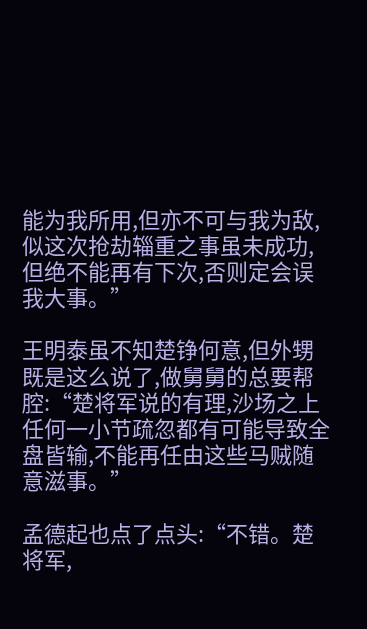能为我所用,但亦不可与我为敌,似这次抢劫辎重之事虽未成功,但绝不能再有下次,否则定会误我大事。”

王明泰虽不知楚铮何意,但外甥既是这么说了,做舅舅的总要帮腔:“楚将军说的有理,沙场之上任何一小节疏忽都有可能导致全盘皆输,不能再任由这些马贼随意滋事。”

孟德起也点了点头:“不错。楚将军,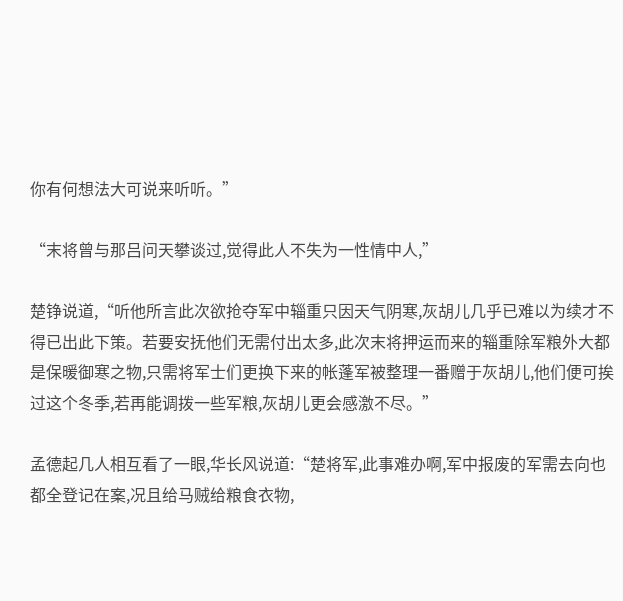你有何想法大可说来听听。”

“末将曾与那吕问天攀谈过,觉得此人不失为一性情中人,”

楚铮说道,“听他所言此次欲抢夺军中辎重只因天气阴寒,灰胡儿几乎已难以为续才不得已出此下策。若要安抚他们无需付出太多,此次末将押运而来的辎重除军粮外大都是保暖御寒之物,只需将军士们更换下来的帐蓬军被整理一番赠于灰胡儿,他们便可挨过这个冬季,若再能调拨一些军粮,灰胡儿更会感激不尽。”

孟德起几人相互看了一眼,华长风说道:“楚将军,此事难办啊,军中报废的军需去向也都全登记在案,况且给马贼给粮食衣物,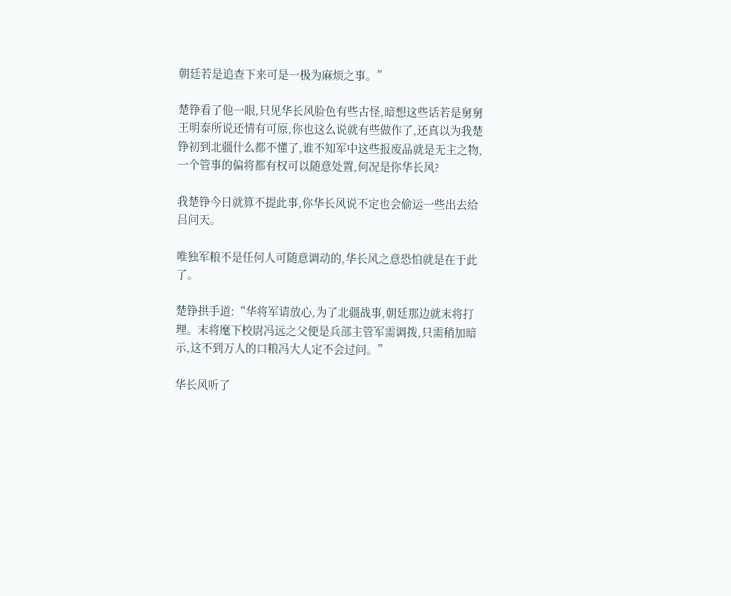朝廷若是追查下来可是一极为麻烦之事。”

楚铮看了他一眼,只见华长风脸色有些古怪,暗想这些话若是舅舅王明泰所说还情有可原,你也这么说就有些做作了,还真以为我楚铮初到北疆什么都不懂了,谁不知军中这些报废品就是无主之物,一个管事的偏将都有权可以随意处置,何况是你华长风?

我楚铮今日就算不提此事,你华长风说不定也会偷运一些出去给吕问天。

唯独军粮不是任何人可随意调动的,华长风之意恐怕就是在于此了。

楚铮拱手道:“华将军请放心,为了北疆战事,朝廷那边就末将打理。末将麾下校尉冯远之父便是兵部主管军需调拨,只需稍加暗示,这不到万人的口粮冯大人定不会过问。”

华长风听了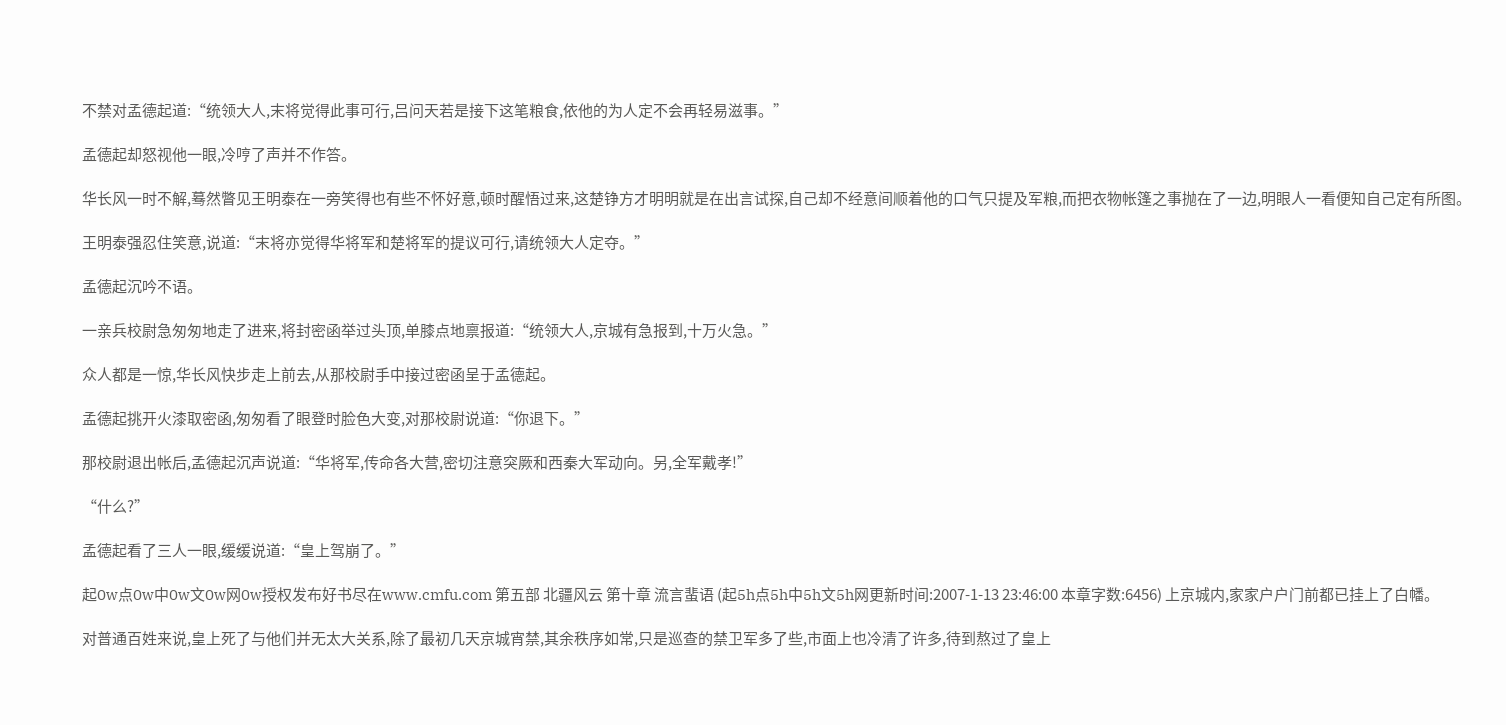不禁对孟德起道:“统领大人,末将觉得此事可行,吕问天若是接下这笔粮食,依他的为人定不会再轻易滋事。”

孟德起却怒视他一眼,冷哼了声并不作答。

华长风一时不解,蓦然瞥见王明泰在一旁笑得也有些不怀好意,顿时醒悟过来,这楚铮方才明明就是在出言试探,自己却不经意间顺着他的口气只提及军粮,而把衣物帐篷之事抛在了一边,明眼人一看便知自己定有所图。

王明泰强忍住笑意,说道:“末将亦觉得华将军和楚将军的提议可行,请统领大人定夺。”

孟德起沉吟不语。

一亲兵校尉急匆匆地走了进来,将封密函举过头顶,单膝点地禀报道:“统领大人,京城有急报到,十万火急。”

众人都是一惊,华长风快步走上前去,从那校尉手中接过密函呈于孟德起。

孟德起挑开火漆取密函,匆匆看了眼登时脸色大变,对那校尉说道:“你退下。”

那校尉退出帐后,孟德起沉声说道:“华将军,传命各大营,密切注意突厥和西秦大军动向。另,全军戴孝!”

“什么?”

孟德起看了三人一眼,缓缓说道:“皇上驾崩了。”

起0w点0w中0w文0w网0w授权发布好书尽在www.cmfu.com 第五部 北疆风云 第十章 流言蜚语 (起5h点5h中5h文5h网更新时间:2007-1-13 23:46:00 本章字数:6456) 上京城内,家家户户门前都已挂上了白幡。

对普通百姓来说,皇上死了与他们并无太大关系,除了最初几天京城宵禁,其余秩序如常,只是巡查的禁卫军多了些,市面上也冷清了许多,待到熬过了皇上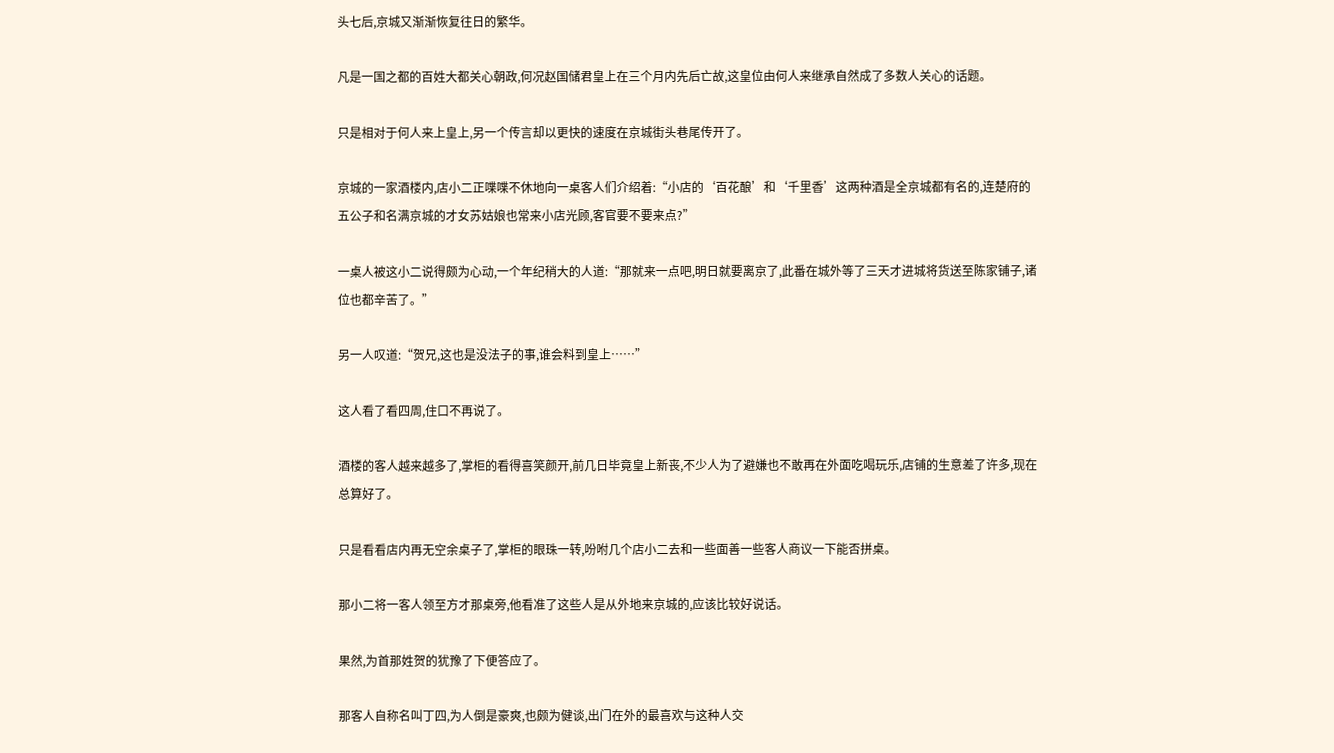头七后,京城又渐渐恢复往日的繁华。

凡是一国之都的百姓大都关心朝政,何况赵国储君皇上在三个月内先后亡故,这皇位由何人来继承自然成了多数人关心的话题。

只是相对于何人来上皇上,另一个传言却以更快的速度在京城街头巷尾传开了。

京城的一家酒楼内,店小二正喋喋不休地向一桌客人们介绍着:“小店的‘百花酿’和‘千里香’这两种酒是全京城都有名的,连楚府的五公子和名满京城的才女苏姑娘也常来小店光顾,客官要不要来点?”

一桌人被这小二说得颇为心动,一个年纪稍大的人道:“那就来一点吧,明日就要离京了,此番在城外等了三天才进城将货送至陈家铺子,诸位也都辛苦了。”

另一人叹道:“贺兄,这也是没法子的事,谁会料到皇上……”

这人看了看四周,住口不再说了。

酒楼的客人越来越多了,掌柜的看得喜笑颜开,前几日毕竟皇上新丧,不少人为了避嫌也不敢再在外面吃喝玩乐,店铺的生意差了许多,现在总算好了。

只是看看店内再无空余桌子了,掌柜的眼珠一转,吩咐几个店小二去和一些面善一些客人商议一下能否拼桌。

那小二将一客人领至方才那桌旁,他看准了这些人是从外地来京城的,应该比较好说话。

果然,为首那姓贺的犹豫了下便答应了。

那客人自称名叫丁四,为人倒是豪爽,也颇为健谈,出门在外的最喜欢与这种人交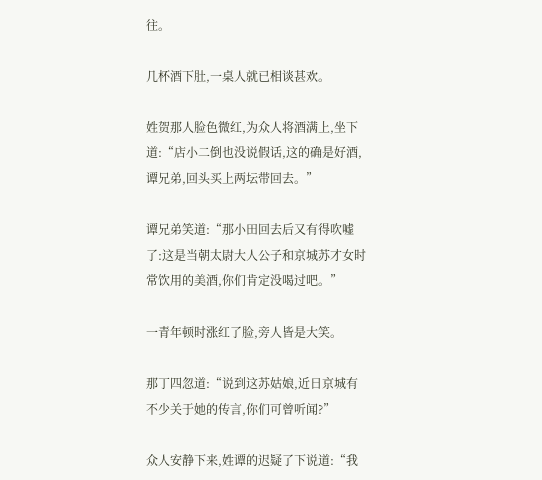往。

几杯酒下肚,一桌人就已相谈甚欢。

姓贺那人脸色微红,为众人将酒满上,坐下道:“店小二倒也没说假话,这的确是好酒,谭兄弟,回头买上两坛带回去。”

谭兄弟笑道:“那小田回去后又有得吹嘘了:这是当朝太尉大人公子和京城苏才女时常饮用的美酒,你们肯定没喝过吧。”

一青年顿时涨红了脸,旁人皆是大笑。

那丁四忽道:“说到这苏姑娘,近日京城有不少关于她的传言,你们可曾听闻?”

众人安静下来,姓谭的迟疑了下说道:“我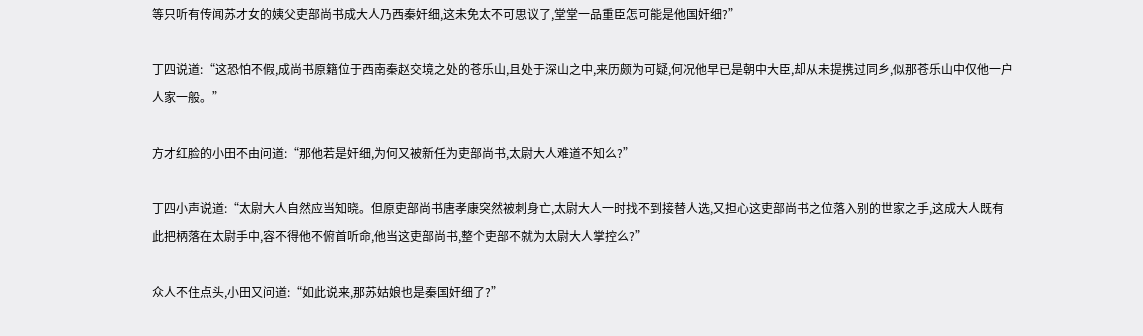等只听有传闻苏才女的姨父吏部尚书成大人乃西秦奸细,这未免太不可思议了,堂堂一品重臣怎可能是他国奸细?”

丁四说道:“这恐怕不假,成尚书原籍位于西南秦赵交境之处的苍乐山,且处于深山之中,来历颇为可疑,何况他早已是朝中大臣,却从未提携过同乡,似那苍乐山中仅他一户人家一般。”

方才红脸的小田不由问道:“那他若是奸细,为何又被新任为吏部尚书,太尉大人难道不知么?”

丁四小声说道:“太尉大人自然应当知晓。但原吏部尚书唐孝康突然被刺身亡,太尉大人一时找不到接替人选,又担心这吏部尚书之位落入别的世家之手,这成大人既有此把柄落在太尉手中,容不得他不俯首听命,他当这吏部尚书,整个吏部不就为太尉大人掌控么?”

众人不住点头,小田又问道:“如此说来,那苏姑娘也是秦国奸细了?”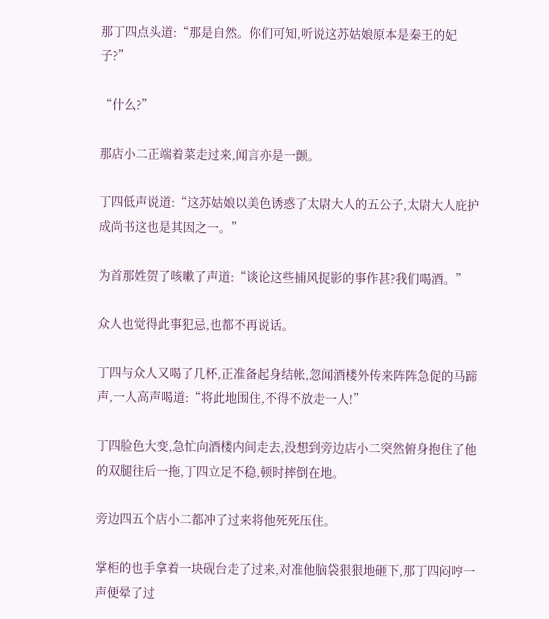那丁四点头道:“那是自然。你们可知,听说这苏姑娘原本是秦王的妃子?”

“什么?”

那店小二正端着菜走过来,闻言亦是一颤。

丁四低声说道:“这苏姑娘以美色诱惑了太尉大人的五公子,太尉大人庇护成尚书这也是其因之一。”

为首那姓贺了咳嗽了声道:“谈论这些捕风捉影的事作甚?我们喝酒。”

众人也觉得此事犯忌,也都不再说话。

丁四与众人又喝了几杯,正准备起身结帐,忽闻酒楼外传来阵阵急促的马蹄声,一人高声喝道:“将此地围住,不得不放走一人!”

丁四脸色大变,急忙向酒楼内间走去,没想到旁边店小二突然俯身抱住了他的双腿往后一拖,丁四立足不稳,顿时摔倒在地。

旁边四五个店小二都冲了过来将他死死压住。

掌柜的也手拿着一块砚台走了过来,对准他脑袋狠狠地砸下,那丁四闷哼一声便晕了过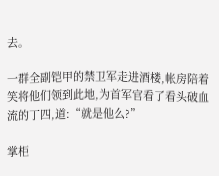去。

一群全副铠甲的禁卫军走进酒楼,帐房陪着笑将他们领到此地,为首军官看了看头破血流的丁四,道:“就是他么?”

掌柜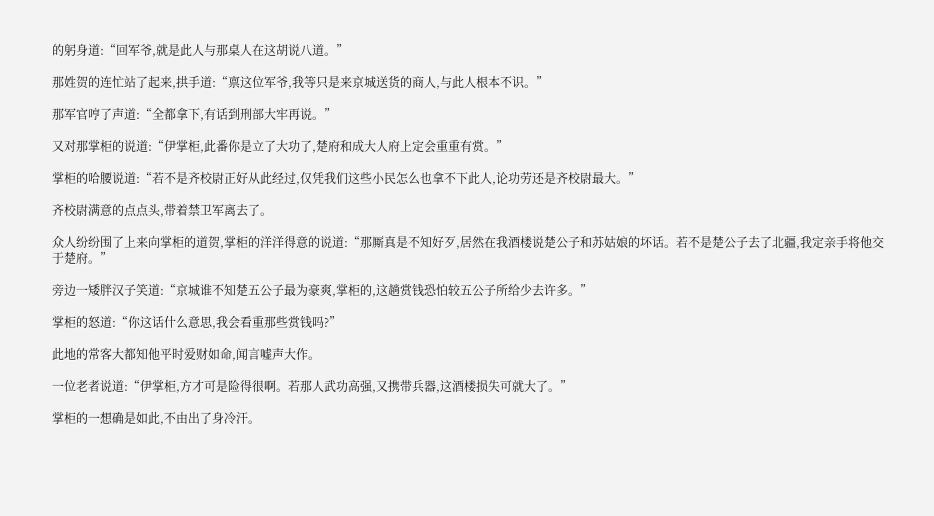的躬身道:“回军爷,就是此人与那桌人在这胡说八道。”

那姓贺的连忙站了起来,拱手道:“禀这位军爷,我等只是来京城送货的商人,与此人根本不识。”

那军官哼了声道:“全都拿下,有话到刑部大牢再说。”

又对那掌柜的说道:“伊掌柜,此番你是立了大功了,楚府和成大人府上定会重重有赏。”

掌柜的哈腰说道:“若不是齐校尉正好从此经过,仅凭我们这些小民怎么也拿不下此人,论功劳还是齐校尉最大。”

齐校尉满意的点点头,带着禁卫军离去了。

众人纷纷围了上来向掌柜的道贺,掌柜的洋洋得意的说道:“那厮真是不知好歹,居然在我酒楼说楚公子和苏姑娘的坏话。若不是楚公子去了北疆,我定亲手将他交于楚府。”

旁边一矮胖汉子笑道:“京城谁不知楚五公子最为豪爽,掌柜的,这趟赏钱恐怕较五公子所给少去许多。”

掌柜的怒道:“你这话什么意思,我会看重那些赏钱吗?”

此地的常客大都知他平时爱财如命,闻言嘘声大作。

一位老者说道:“伊掌柜,方才可是险得很啊。若那人武功高强,又携带兵器,这酒楼损失可就大了。”

掌柜的一想确是如此,不由出了身冷汗。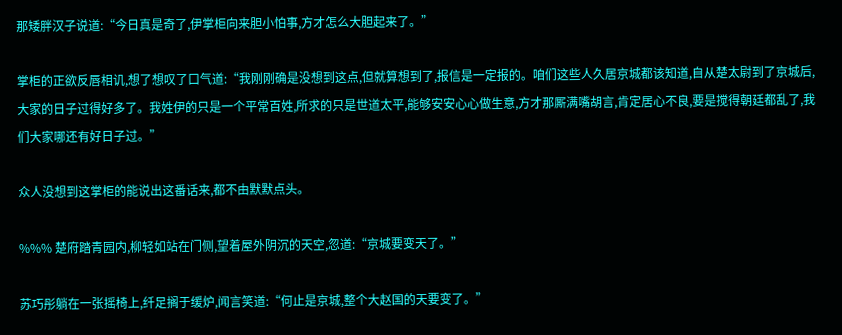那矮胖汉子说道:“今日真是奇了,伊掌柜向来胆小怕事,方才怎么大胆起来了。”

掌柜的正欲反唇相讥,想了想叹了口气道:“我刚刚确是没想到这点,但就算想到了,报信是一定报的。咱们这些人久居京城都该知道,自从楚太尉到了京城后,大家的日子过得好多了。我姓伊的只是一个平常百姓,所求的只是世道太平,能够安安心心做生意,方才那厮满嘴胡言,肯定居心不良,要是搅得朝廷都乱了,我们大家哪还有好日子过。”

众人没想到这掌柜的能说出这番话来,都不由默默点头。

%%% 楚府踏青园内,柳轻如站在门侧,望着屋外阴沉的天空,忽道:“京城要变天了。”

苏巧彤躺在一张摇椅上,纤足搁于缓炉,闻言笑道:“何止是京城,整个大赵国的天要变了。”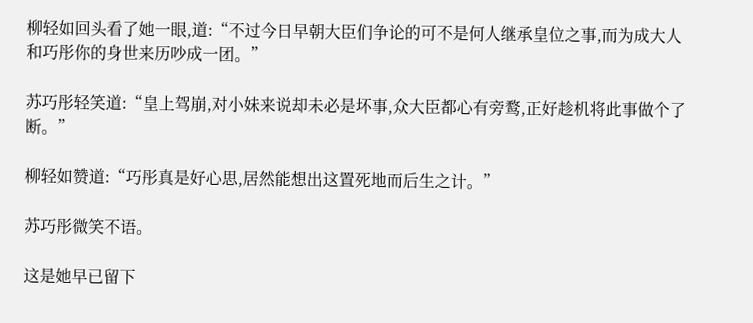柳轻如回头看了她一眼,道:“不过今日早朝大臣们争论的可不是何人继承皇位之事,而为成大人和巧彤你的身世来历吵成一团。”

苏巧彤轻笑道:“皇上驾崩,对小妹来说却未必是坏事,众大臣都心有旁鹜,正好趁机将此事做个了断。”

柳轻如赞道:“巧彤真是好心思,居然能想出这置死地而后生之计。”

苏巧彤微笑不语。

这是她早已留下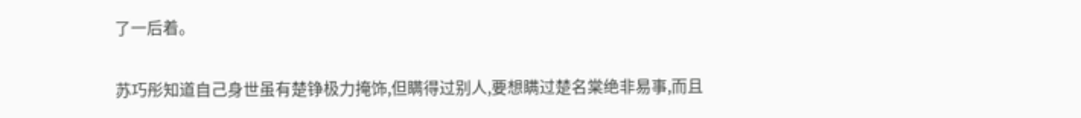了一后着。

苏巧彤知道自己身世虽有楚铮极力掩饰,但瞒得过别人,要想瞒过楚名棠绝非易事,而且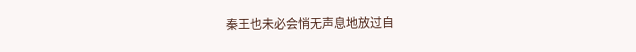秦王也未必会悄无声息地放过自